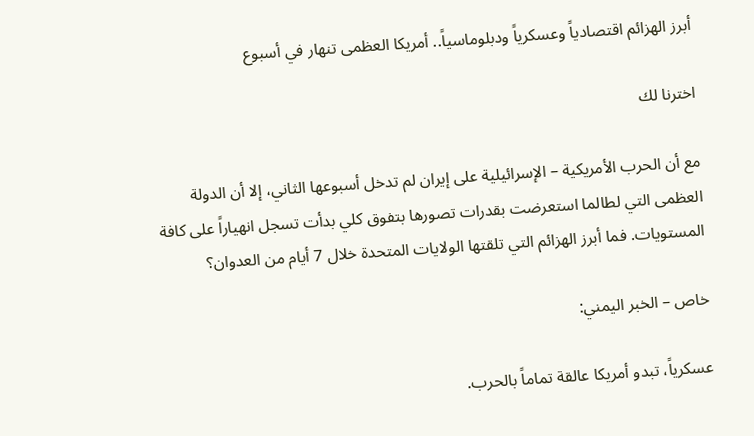أبرز الهزائم اقتصادياً وعسكرياً ودبلوماسياً.. أمريكا العظمى تنهار في أسبوع

اخترنا لك

مع أن الحرب الأمريكية – الإسرائيلية على إيران لم تدخل أسبوعها الثاني، إلا أن الدولة العظمى التي لطالما استعرضت بقدرات تصورها بتفوق كلي بدأت تسجل انهياراً على كافة المستويات. فما أبرز الهزائم التي تلقتها الولايات المتحدة خلال 7 أيام من العدوان؟

خاص – الخبر اليمني:

عسكرياً، تبدو أمريكا عالقة تماماً بالحرب.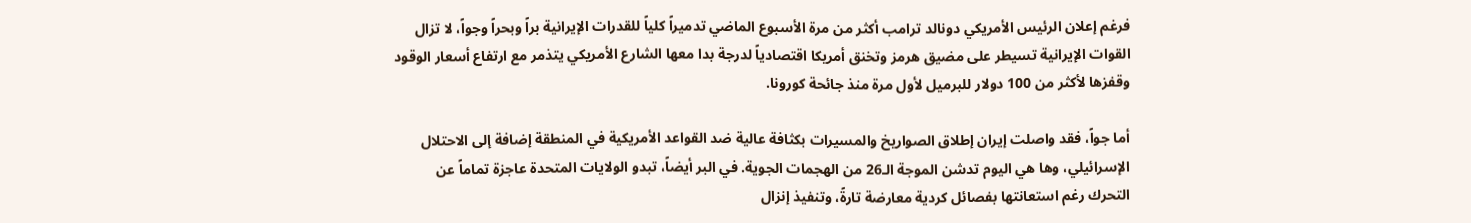فرغم إعلان الرئيس الأمريكي دونالد ترامب أكثر من مرة الأسبوع الماضي تدميراً كلياً للقدرات الإيرانية براً وبحراً وجواً، لا تزال القوات الإيرانية تسيطر على مضيق هرمز وتخنق أمريكا اقتصادياً لدرجة بدا معها الشارع الأمريكي يتذمر مع ارتفاع أسعار الوقود وقفزها لأكثر من 100 دولار للبرميل لأول مرة منذ جائحة كورونا.

أما جواً، فقد واصلت إيران إطلاق الصواريخ والمسيرات بكثافة عالية ضد القواعد الأمريكية في المنطقة إضافة إلى الاحتلال الإسرائيلي، وها هي اليوم تدشن الموجة الـ26 من الهجمات الجوية. في البر أيضاً، تبدو الولايات المتحدة عاجزة تماماً عن التحرك رغم استعانتها بفصائل كردية معارضة تارةً، وتنفيذ إنزال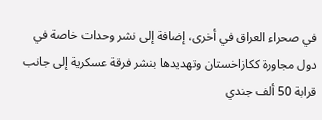في صحراء العراق في أخرى، إضافة إلى نشر وحدات خاصة في دول مجاورة ككازاخستان وتهديدها بنشر فرقة عسكرية إلى جانب قرابة 50 ألف جندي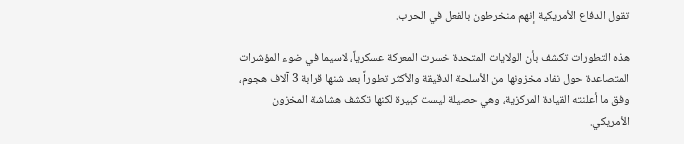تقول الدفاع الأمريكية إنهم منخرطون بالفعل في الحرب.

هذه التطورات تكشف بأن الولايات المتحدة خسرت المعركة عسكرياً، لاسيما في ضوء المؤشرات المتصاعدة حول نفاد مخزونها من الأسلحة الدقيقة والأكثر تطوراً بعد شنها قرابة 3 آلاف هجوم، وفق ما أعلنته القيادة المركزية، وهي حصيلة ليست كبيرة لكنها تكشف هشاشة المخزون الأمريكي.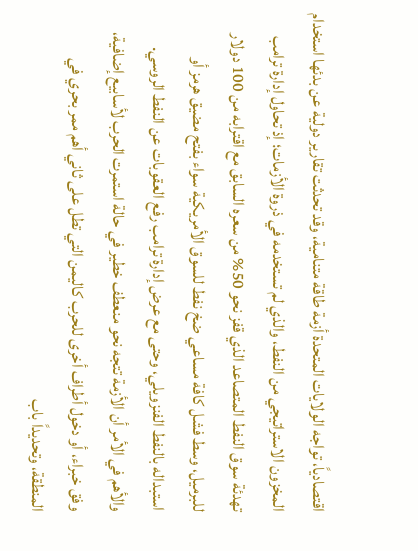اقتصادياً، تواجه الولايات المتحدة أزمة طاقة متنامية، وقد تحدثت تقارير دولية عن بدئها استخدام المخزون الاستراتيجي من النفط، والذي لم تستخدمه في ذروة الأزمات؛ إذ تحاول إدارة ترامب تهدئة سوق النفط المتصاعد الذي قفز نحو 50% من سعره السابق مع اقترابه من 100 دولار للبرميل، وسط فشل كافة مساعي ضخ نفط للسوق الأمريكية سواء بفتح مضيق هرمز أو استبداله بالنفط الفنزويلي، وحتى مع عرض إدارة ترامب رفع العقوبات عن النفط الروسي. والأهم في الأمر أن الأزمة تتجه نحو منعطف خطير في حالة استمرت الحرب لأسابيع إضافية، وفق خبراء، أو دخول أطراف أخرى للحرب كاليمن التي تطل على ثاني أهم ممر بحري في المنطقة، وتحديداً باب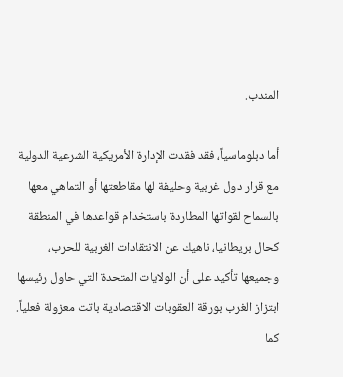المندب.

أما دبلوماسياً، فقد فقدت الإدارة الأمريكية الشرعية الدولية مع قرار دول غربية وحليفة لها مقاطعتها أو التماهي معها بالسماح لقواتها المطاردة باستخدام قواعدها في المنطقة كحال بريطانيا، ناهيك عن الانتقادات الغربية للحرب، وجميعها تأكيد على أن الولايات المتحدة التي حاول رئيسها ابتزاز الغرب بورقة العقوبات الاقتصادية باتت معزولة فعلياً. كما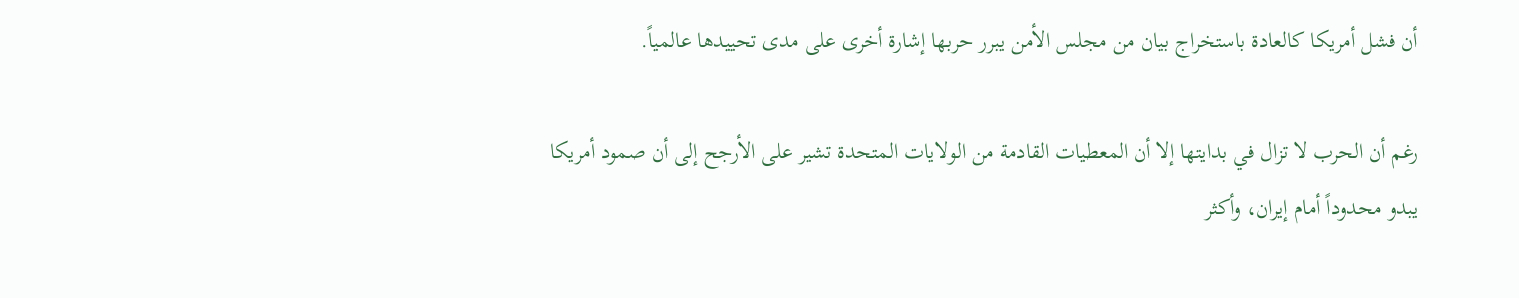أن فشل أمريكا كالعادة باستخراج بيان من مجلس الأمن يبرر حربها إشارة أخرى على مدى تحييدها عالمياً.

رغم أن الحرب لا تزال في بدايتها إلا أن المعطيات القادمة من الولايات المتحدة تشير على الأرجح إلى أن صمود أمريكا يبدو محدوداً أمام إيران، وأكثر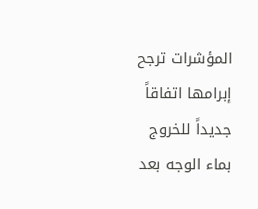المؤشرات ترجح إبرامها اتفاقاً جديداً للخروج بماء الوجه بعد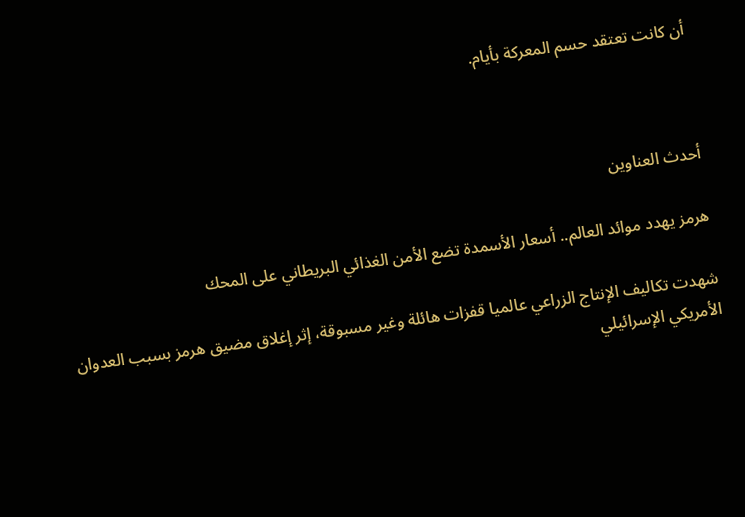أن كانت تعتقد حسم المعركة بأيام.



أحدث العناوين

هرمز يهدد موائد العالم.. أسعار الأسمدة تضع الأمن الغذائي البريطاني على المحك

شهدت تكاليف الإنتاج الزراعي عالميا قفزات هائلة وغير مسبوقة، إثر إغلاق مضيق هرمز بسبب العدوان الأمريكي الإسرائيلي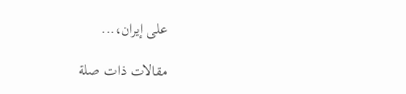على إيران،...

مقالات ذات صلة